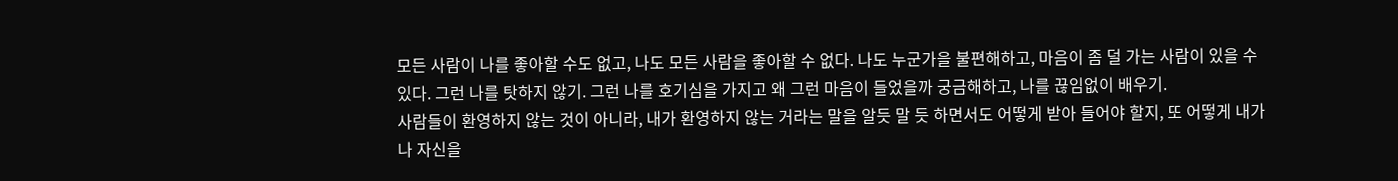모든 사람이 나를 좋아할 수도 없고, 나도 모든 사람을 좋아할 수 없다. 나도 누군가을 불편해하고, 마음이 좀 덜 가는 사람이 있을 수 있다. 그런 나를 탓하지 않기. 그런 나를 호기심을 가지고 왜 그런 마음이 들었을까 궁금해하고, 나를 끊임없이 배우기.
사람들이 환영하지 않는 것이 아니라, 내가 환영하지 않는 거라는 말을 알듯 말 듯 하면서도 어떻게 받아 들어야 할지, 또 어떻게 내가 나 자신을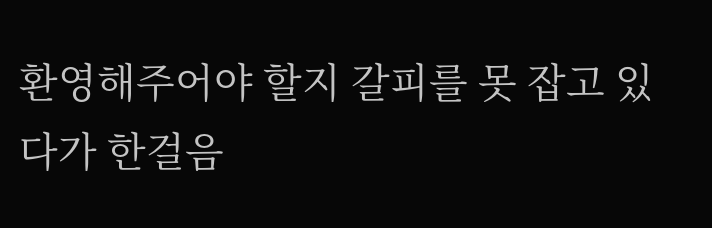환영해주어야 할지 갈피를 못 잡고 있다가 한걸음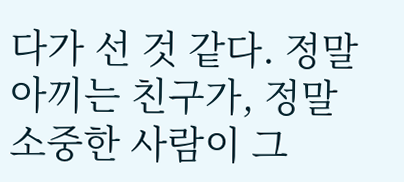다가 선 것 같다. 정말 아끼는 친구가, 정말 소중한 사람이 그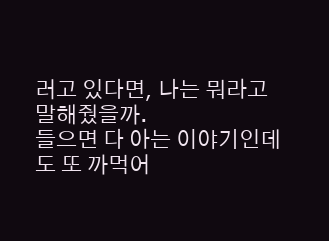러고 있다면, 나는 뭐라고 말해줬을까.
들으면 다 아는 이야기인데도 또 까먹어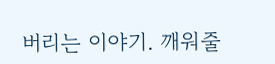버리는 이야기. 깨워줄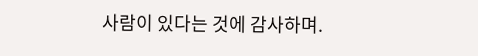사람이 있다는 것에 감사하며.